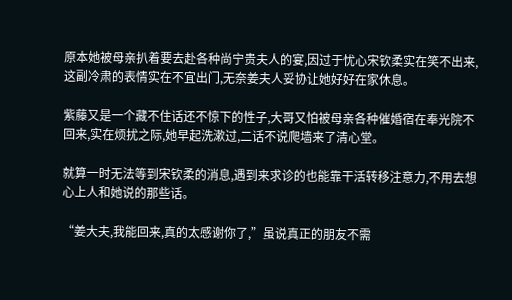原本她被母亲扒着要去赴各种尚宁贵夫人的宴,因过于忧心宋钦柔实在笑不出来,这副冷肃的表情实在不宜出门,无奈姜夫人妥协让她好好在家休息。

紫藤又是一个藏不住话还不惊下的性子,大哥又怕被母亲各种催婚宿在奉光院不回来,实在烦扰之际,她早起洗漱过,二话不说爬墙来了清心堂。

就算一时无法等到宋钦柔的消息,遇到来求诊的也能靠干活转移注意力,不用去想心上人和她说的那些话。

“姜大夫,我能回来,真的太感谢你了,”虽说真正的朋友不需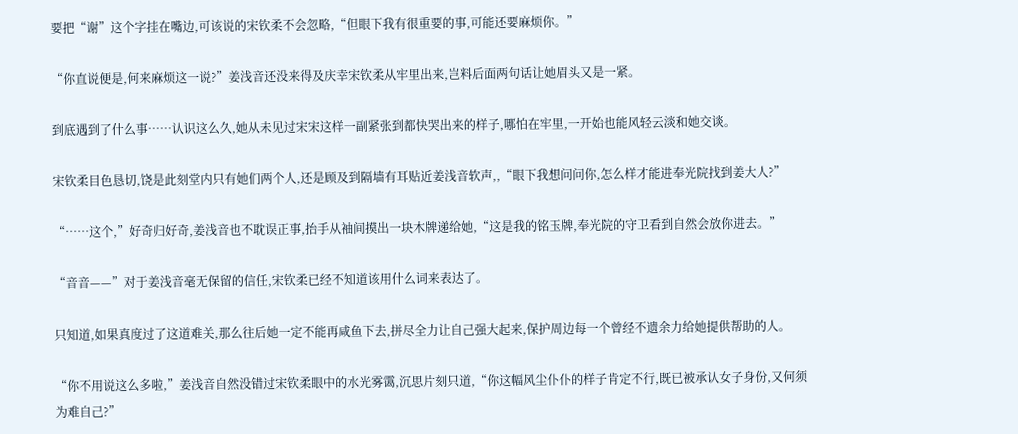要把“谢”这个字挂在嘴边,可该说的宋钦柔不会忽略,“但眼下我有很重要的事,可能还要麻烦你。”

“你直说便是,何来麻烦这一说?”姜浅音还没来得及庆幸宋钦柔从牢里出来,岂料后面两句话让她眉头又是一紧。

到底遇到了什么事……认识这么久,她从未见过宋宋这样一副紧张到都快哭出来的样子,哪怕在牢里,一开始也能风轻云淡和她交谈。

宋钦柔目色恳切,饶是此刻堂内只有她们两个人,还是顾及到隔墙有耳贴近姜浅音软声,,“眼下我想问问你,怎么样才能进奉光院找到姜大人?”

“……这个,”好奇归好奇,姜浅音也不耽误正事,抬手从袖间摸出一块木牌递给她,“这是我的铭玉牌,奉光院的守卫看到自然会放你进去。”

“音音——”对于姜浅音毫无保留的信任,宋钦柔已经不知道该用什么词来表达了。

只知道,如果真度过了这道难关,那么往后她一定不能再咸鱼下去,拼尽全力让自己强大起来,保护周边每一个曾经不遗余力给她提供帮助的人。

“你不用说这么多啦,”姜浅音自然没错过宋钦柔眼中的水光雾霭,沉思片刻只道,“你这幅风尘仆仆的样子肯定不行,既已被承认女子身份,又何须为难自己?”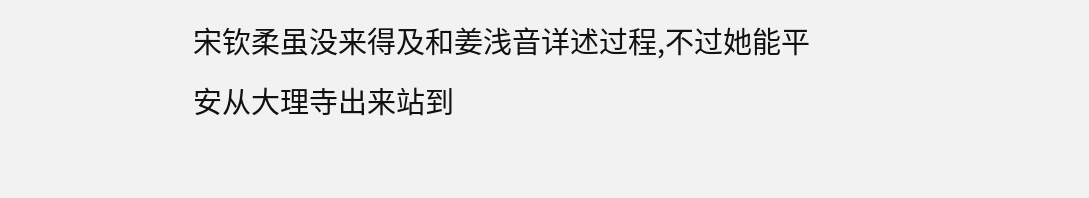宋钦柔虽没来得及和姜浅音详述过程,不过她能平安从大理寺出来站到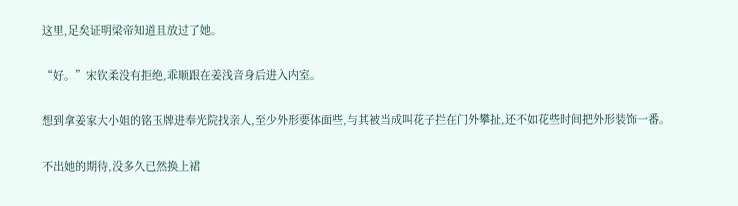这里,足矣证明梁帝知道且放过了她。

“好。”宋钦柔没有拒绝,乖顺跟在姜浅音身后进入内室。

想到拿姜家大小姐的铭玉牌进奉光院找亲人,至少外形要体面些,与其被当成叫花子拦在门外攀扯,还不如花些时间把外形装饰一番。

不出她的期待,没多久已然换上裙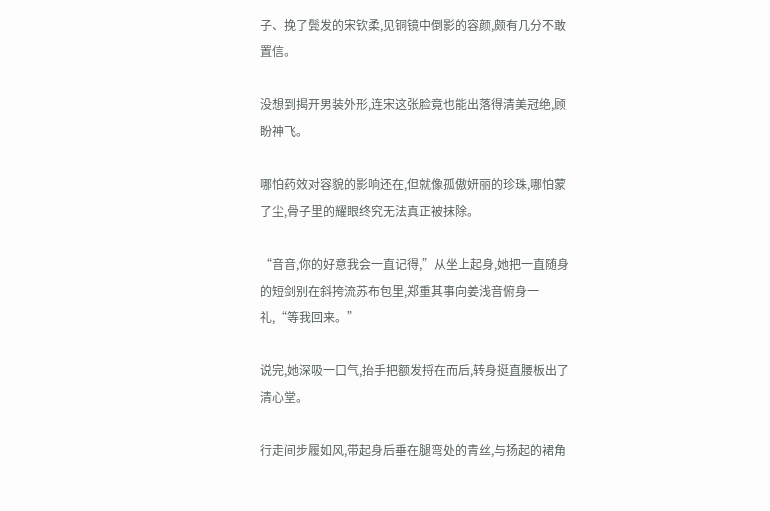子、挽了鬓发的宋钦柔,见铜镜中倒影的容颜,颇有几分不敢置信。

没想到揭开男装外形,连宋这张脸竟也能出落得清美冠绝,顾盼神飞。

哪怕药效对容貌的影响还在,但就像孤傲妍丽的珍珠,哪怕蒙了尘,骨子里的耀眼终究无法真正被抹除。

“音音,你的好意我会一直记得,”从坐上起身,她把一直随身的短剑别在斜挎流苏布包里,郑重其事向姜浅音俯身一礼,“等我回来。”

说完,她深吸一口气,抬手把额发捋在而后,转身挺直腰板出了清心堂。

行走间步履如风,带起身后垂在腿弯处的青丝,与扬起的裙角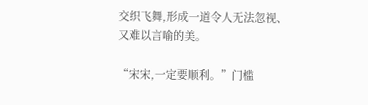交织飞舞,形成一道令人无法忽视、又难以言喻的美。

“宋宋,一定要顺利。”门槛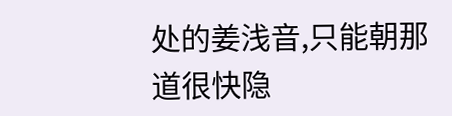处的姜浅音,只能朝那道很快隐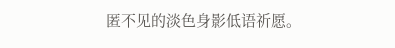匿不见的淡色身影低语祈愿。